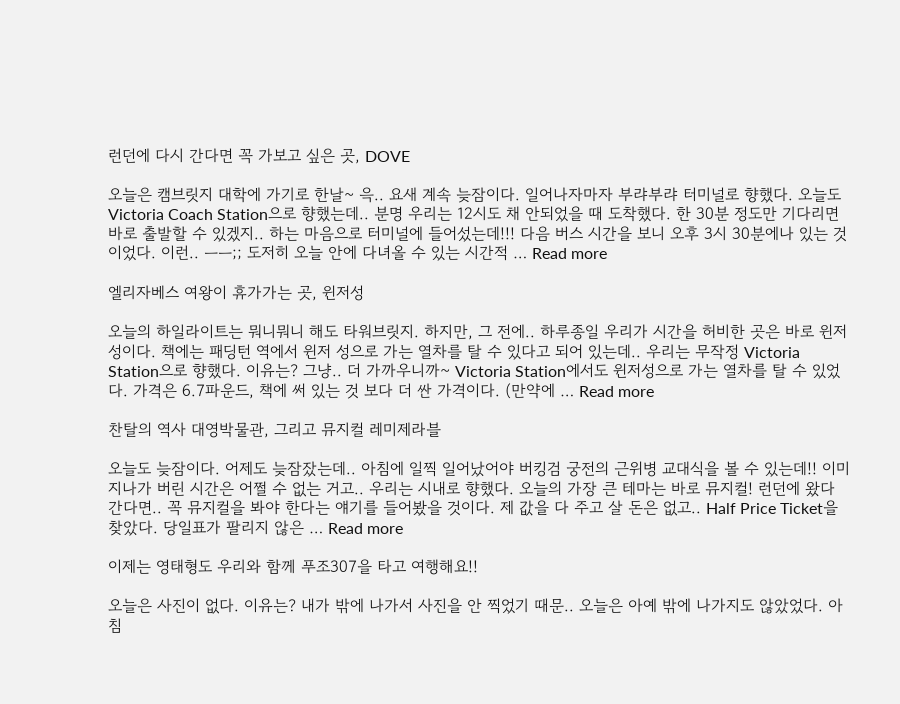런던에 다시 간다면 꼭 가보고 싶은 곳, DOVE

오늘은 캠브릿지 대학에 가기로 한날~ 윽.. 요새 계속 늦잠이다. 일어나자마자 부랴부랴 터미널로 향했다. 오늘도 Victoria Coach Station으로 향했는데.. 분명 우리는 12시도 채 안되었을 때 도착했다. 한 30분 정도만 기다리면 바로 출발할 수 있겠지.. 하는 마음으로 터미널에 들어섰는데!!! 다음 버스 시간을 보니 오후 3시 30분에나 있는 것이었다. 이런.. ㅡㅡ;; 도저히 오늘 안에 다녀올 수 있는 시간적 … Read more

엘리자베스 여왕이 휴가가는 곳, 윈저성

오늘의 하일라이트는 뭐니뭐니 해도 타워브릿지. 하지만, 그 전에.. 하루종일 우리가 시간을 허비한 곳은 바로 윈저성이다. 책에는 패딩턴 역에서 윈저 성으로 가는 열차를 탈 수 있다고 되어 있는데.. 우리는 무작정 Victoria Station으로 향했다. 이유는? 그냥.. 더 가까우니까~ Victoria Station에서도 윈저성으로 가는 열차를 탈 수 있었다. 가격은 6.7파운드, 책에 써 있는 것 보다 더 싼 가격이다. (만약에 … Read more

찬탈의 역사 대영박물관, 그리고 뮤지컬 레미제라블

오늘도 늦잠이다. 어제도 늦잠잤는데.. 아침에 일찍 일어났어야 버킹검 궁전의 근위병 교대식을 볼 수 있는데!! 이미 지나가 버린 시간은 어쩔 수 없는 거고.. 우리는 시내로 향했다. 오늘의 가장 큰 테마는 바로 뮤지컬! 런던에 왔다 간다면.. 꼭 뮤지컬을 봐야 한다는 얘기를 들어봤을 것이다. 제 값을 다 주고 살 돈은 없고.. Half Price Ticket을 찾았다. 당일표가 팔리지 않은 … Read more

이제는 영태형도 우리와 함께 푸조307을 타고 여행해요!!

오늘은 사진이 없다. 이유는? 내가 밖에 나가서 사진을 안 찍었기 때문.. 오늘은 아예 밖에 나가지도 않았었다. 아침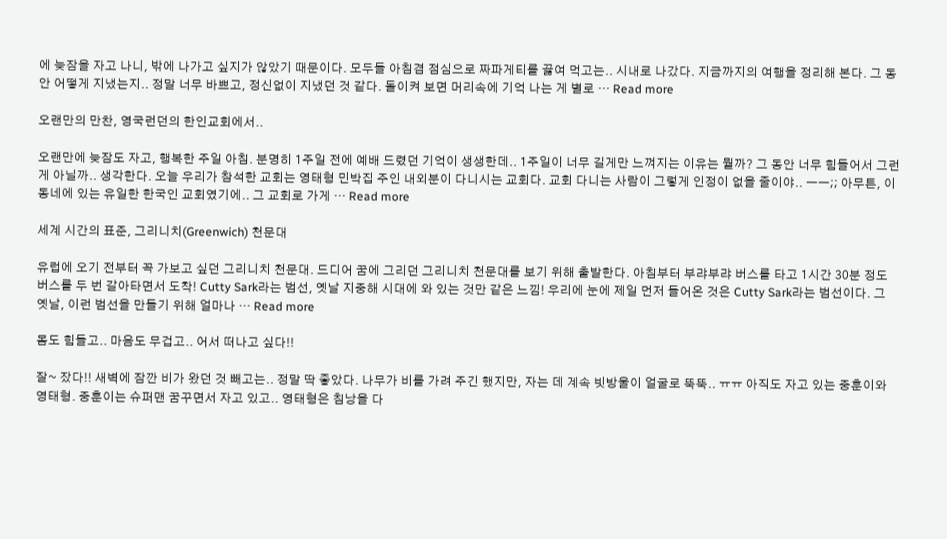에 늦잠을 자고 나니, 밖에 나가고 싶지가 않았기 때문이다. 모두들 아침겸 점심으로 짜파게티를 끓여 먹고는.. 시내로 나갔다. 지금까지의 여행을 정리해 본다. 그 동안 어떻게 지냈는지.. 정말 너무 바쁘고, 정신없이 지냈던 것 같다. 돌이켜 보면 머리속에 기억 나는 게 별로 … Read more

오랜만의 만찬, 영국런던의 한인교회에서..

오랜만에 늦잠도 자고, 행복한 주일 아침. 분명히 1주일 전에 예배 드렸던 기억이 생생한데.. 1주일이 너무 길게만 느껴지는 이유는 뭘까? 그 동안 너무 힘들어서 그런 게 아닐까.. 생각한다. 오늘 우리가 참석한 교회는 영태형 민박집 주인 내외분이 다니시는 교회다. 교회 다니는 사람이 그렇게 인정이 없을 줄이야.. ㅡㅡ;; 아무튼, 이 동네에 있는 유일한 한국인 교회였기에.. 그 교회로 가게 … Read more

세계 시간의 표준, 그리니치(Greenwich) 천문대

유럽에 오기 전부터 꼭 가보고 싶던 그리니치 천문대. 드디어 꿈에 그리던 그리니치 천문대를 보기 위해 출발한다. 아침부터 부랴부랴 버스를 타고 1시간 30분 정도 버스를 두 번 갈아타면서 도착! Cutty Sark라는 범선, 옛날 지중해 시대에 와 있는 것만 같은 느낌! 우리에 눈에 제일 먼저 들어온 것은 Cutty Sark라는 범선이다. 그 옛날, 이런 범선을 만들기 위해 얼마나 … Read more

몸도 힘들고.. 마음도 무겁고.. 어서 떠나고 싶다!!

잘~ 잤다!! 새벽에 잠깐 비가 왔던 것 빼고는.. 정말 딱 좋았다. 나무가 비를 가려 주긴 했지만, 자는 데 계속 빗방울이 얼굴로 뚝뚝.. ㅠㅠ 아직도 자고 있는 중훈이와 영태형. 중훈이는 슈퍼맨 꿈꾸면서 자고 있고.. 영태형은 침낭을 다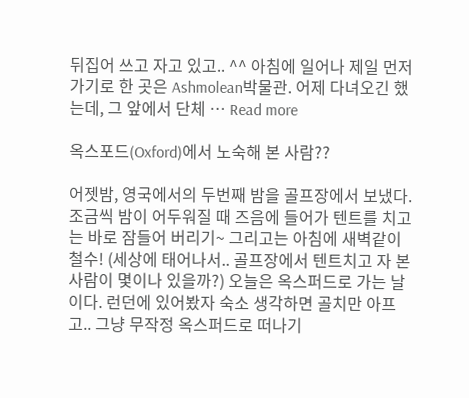뒤집어 쓰고 자고 있고.. ^^ 아침에 일어나 제일 먼저 가기로 한 곳은 Ashmolean박물관. 어제 다녀오긴 했는데, 그 앞에서 단체 … Read more

옥스포드(Oxford)에서 노숙해 본 사람??

어젯밤, 영국에서의 두번째 밤을 골프장에서 보냈다. 조금씩 밤이 어두워질 때 즈음에 들어가 텐트를 치고는 바로 잠들어 버리기~ 그리고는 아침에 새벽같이 철수! (세상에 태어나서.. 골프장에서 텐트치고 자 본 사람이 몇이나 있을까?) 오늘은 옥스퍼드로 가는 날이다. 런던에 있어봤자 숙소 생각하면 골치만 아프고.. 그냥 무작정 옥스퍼드로 떠나기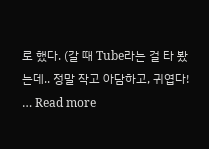로 했다. (갈 때 Tube라는 걸 타 봤는데.. 정말 작고 아담하고, 귀엽다! … Read more